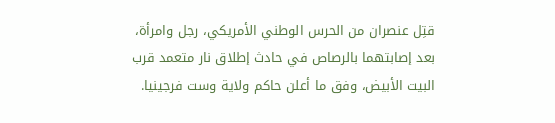قتِل عنصران من الحرس الوطني الأمريكي، رجل وامرأة، بعد إصابتهما بالرصاص في حادث إطلاق نار متعمد قرب البيت الأبيض، وفق ما أعلن حاكم ولاية وست فرجينيا.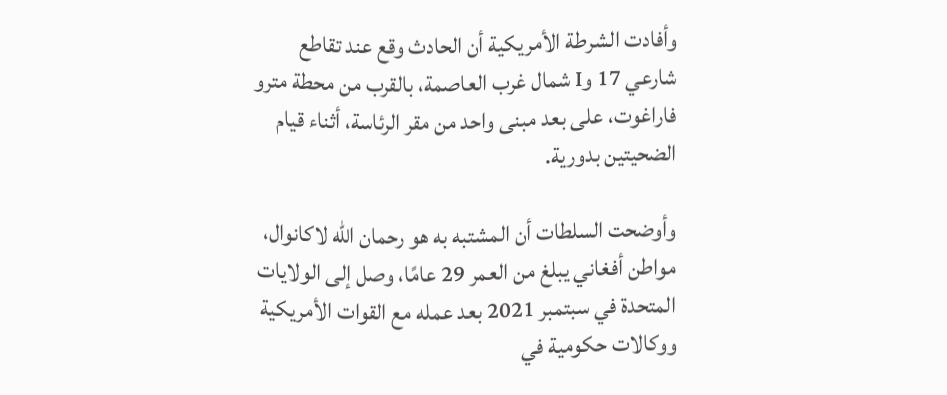وأفادت الشرطة الأمريكية أن الحادث وقع عند تقاطع شارعي 17 وI شمال غرب العاصمة، بالقرب من محطة مترو فاراغوت، على بعد مبنى واحد من مقر الرئاسة، أثناء قيام الضحيتين بدورية.

وأوضحت السلطات أن المشتبه به هو رحمان الله لاكانوال، مواطن أفغاني يبلغ من العمر 29 عامًا، وصل إلى الولايات المتحدة في سبتمبر 2021 بعد عمله مع القوات الأمريكية ووكالات حكومية في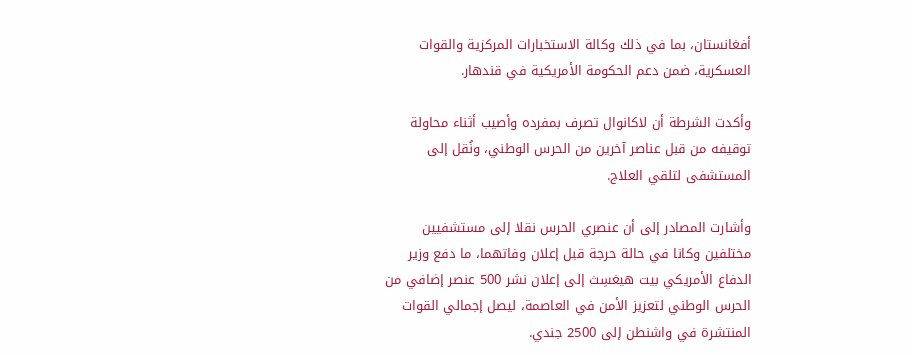أفغانستان، بما في ذلك وكالة الاستخبارات المركزية والقوات العسكرية، ضمن دعم الحكومة الأمريكية في قندهار.

وأكدت الشرطة أن لاكانوال تصرف بمفرده وأصيب أثناء محاولة توقيفه من قبل عناصر آخرين من الحرس الوطني، ونُقل إلى المستشفى لتلقي العلاج.

وأشارت المصادر إلى أن عنصري الحرس نقلا إلى مستشفيين مختلفين وكانا في حالة حرجة قبل إعلان وفاتهما، ما دفع وزير الدفاع الأمريكي بيت هيغسِث إلى إعلان نشر 500 عنصر إضافي من الحرس الوطني لتعزيز الأمن في العاصمة، ليصل إجمالي القوات المنتشرة في واشنطن إلى 2500 جندي.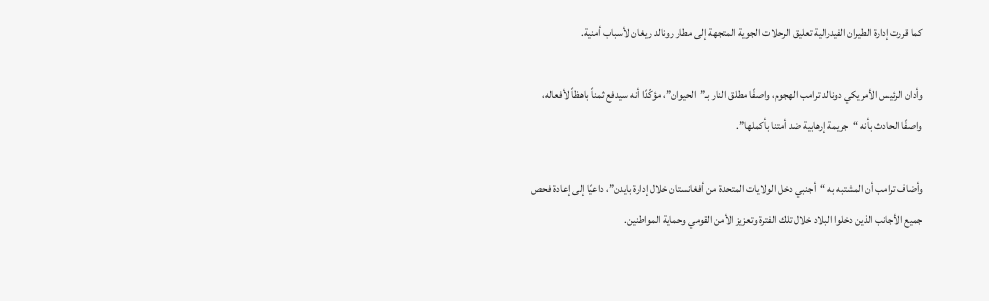كما قررت إدارة الطيران الفيدرالية تعليق الرحلات الجوية المتجهة إلى مطار رونالد ريغان لأسباب أمنية.

وأدان الرئيس الأمريكي دونالد ترامب الهجوم، واصفًا مطلق النار بـ”الحيوان”، مؤكّدًا أنه سيدفع ثمناً باهظاً لأفعاله، واصفًا الحادث بأنه “جريمة إرهابية ضد أمتنا بأكملها”.

وأضاف ترامب أن المشتبه به “أجنبي دخل الولايات المتحدة من أفغانستان خلال إدارة بايدن”، داعيًا إلى إعادة فحص جميع الأجانب الذين دخلوا البلاد خلال تلك الفترة وتعزيز الأمن القومي وحماية المواطنين.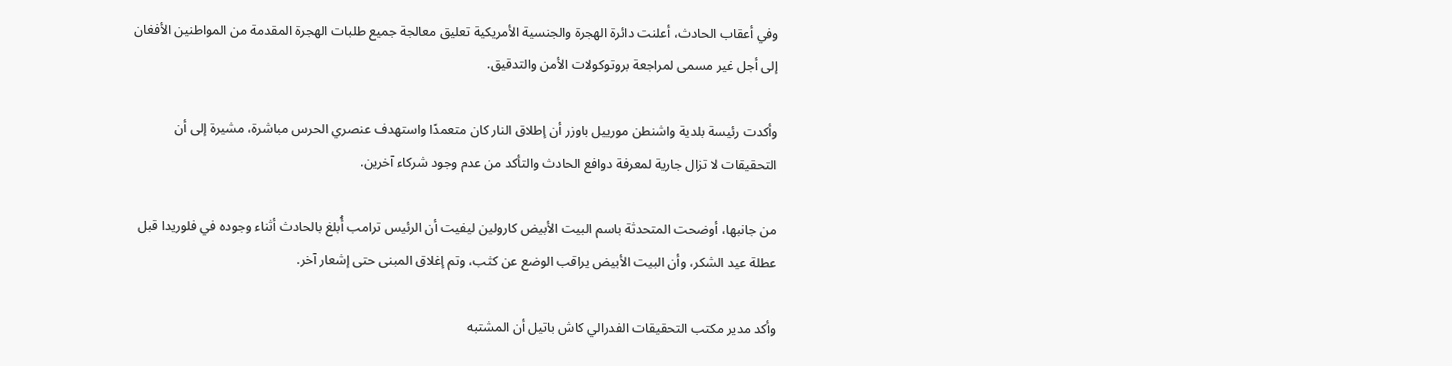وفي أعقاب الحادث، أعلنت دائرة الهجرة والجنسية الأمريكية تعليق معالجة جميع طلبات الهجرة المقدمة من المواطنين الأفغان إلى أجل غير مسمى لمراجعة بروتوكولات الأمن والتدقيق.

وأكدت رئيسة بلدية واشنطن مورييل باوزر أن إطلاق النار كان متعمدًا واستهدف عنصري الحرس مباشرة، مشيرة إلى أن التحقيقات لا تزال جارية لمعرفة دوافع الحادث والتأكد من عدم وجود شركاء آخرين.

من جانبها، أوضحت المتحدثة باسم البيت الأبيض كارولين ليفيت أن الرئيس ترامب أُبلغ بالحادث أثناء وجوده في فلوريدا قبل عطلة عيد الشكر، وأن البيت الأبيض يراقب الوضع عن كثب، وتم إغلاق المبنى حتى إشعار آخر.

وأكد مدير مكتب التحقيقات الفدرالي كاش باتيل أن المشتبه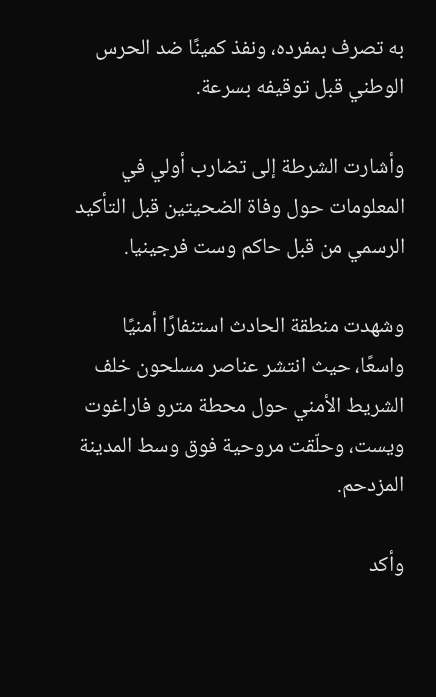به تصرف بمفرده، ونفذ كمينًا ضد الحرس الوطني قبل توقيفه بسرعة.

وأشارت الشرطة إلى تضارب أولي في المعلومات حول وفاة الضحيتين قبل التأكيد الرسمي من قبل حاكم وست فرجينيا.

وشهدت منطقة الحادث استنفارًا أمنيًا واسعًا، حيث انتشر عناصر مسلحون خلف الشريط الأمني حول محطة مترو فاراغوت ويست، وحلّقت مروحية فوق وسط المدينة المزدحم.

وأكد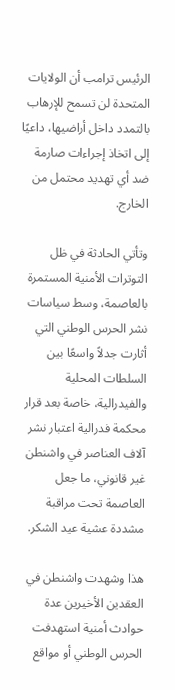الرئيس ترامب أن الولايات المتحدة لن تسمح للإرهاب بالتمدد داخل أراضيها، داعيًا إلى اتخاذ إجراءات صارمة ضد أي تهديد محتمل من الخارج.

وتأتي الحادثة في ظل التوترات الأمنية المستمرة بالعاصمة، وسط سياسات نشر الحرس الوطني التي أثارت جدلاً واسعًا بين السلطات المحلية والفيدرالية، خاصة بعد قرار محكمة فدرالية اعتبار نشر آلاف العناصر في واشنطن غير قانوني، ما جعل العاصمة تحت مراقبة مشددة عشية عيد الشكر.

هذا وشهدت واشنطن في العقدين الأخيرين عدة حوادث أمنية استهدفت الحرس الوطني أو مواقع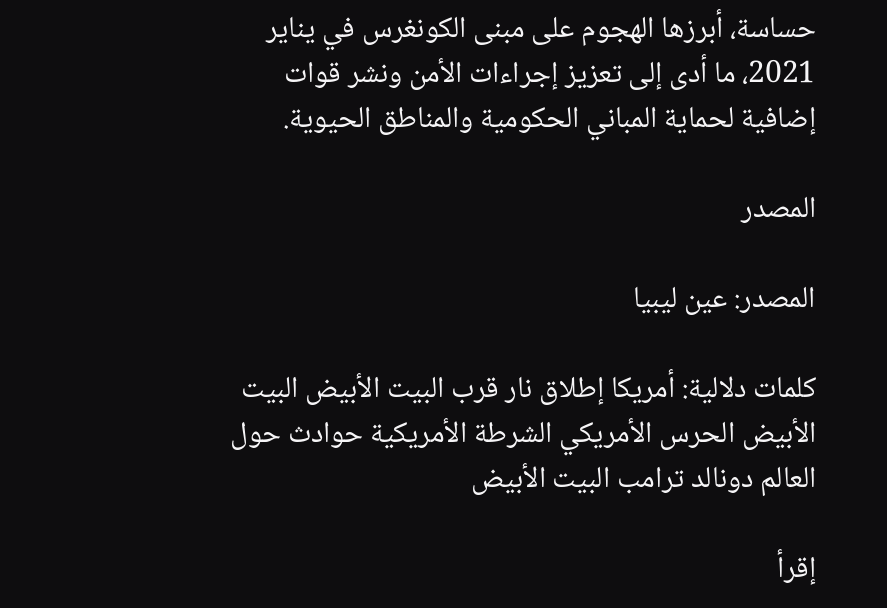حساسة، أبرزها الهجوم على مبنى الكونغرس في يناير 2021، ما أدى إلى تعزيز إجراءات الأمن ونشر قوات إضافية لحماية المباني الحكومية والمناطق الحيوية.

المصدر

المصدر: عين ليبيا

كلمات دلالية: أمريكا إطلاق نار قرب البيت الأبيض البيت الأبيض الحرس الأمريكي الشرطة الأمريكية حوادث حول العالم دونالد ترامب البیت الأبیض

إقرأ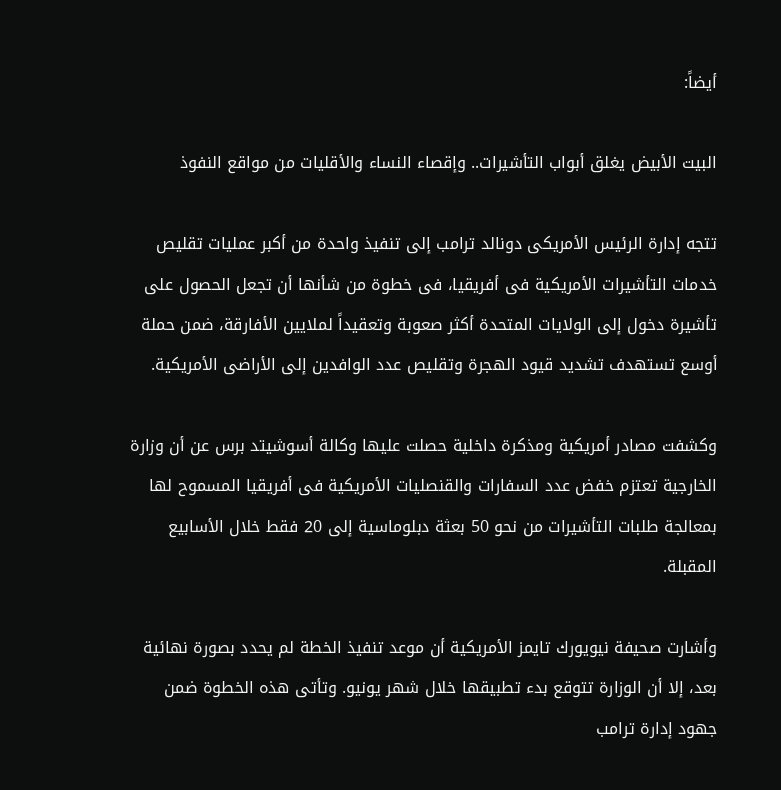أيضاً:

البيت الأبيض يغلق أبواب التأشيرات.. وإقصاء النساء والأقليات من مواقع النفوذ

تتجه إدارة الرئيس الأمريكى دونالد ترامب إلى تنفيذ واحدة من أكبر عمليات تقليص خدمات التأشيرات الأمريكية فى أفريقيا، فى خطوة من شأنها أن تجعل الحصول على تأشيرة دخول إلى الولايات المتحدة أكثر صعوبة وتعقيداً لملايين الأفارقة، ضمن حملة أوسع تستهدف تشديد قيود الهجرة وتقليص عدد الوافدين إلى الأراضى الأمريكية.

وكشفت مصادر أمريكية ومذكرة داخلية حصلت عليها وكالة أسوشيتد برس عن أن وزارة الخارجية تعتزم خفض عدد السفارات والقنصليات الأمريكية فى أفريقيا المسموح لها بمعالجة طلبات التأشيرات من نحو 50 بعثة دبلوماسية إلى 20 فقط خلال الأسابيع المقبلة.

وأشارت صحيفة نيويورك تايمز الأمريكية أن موعد تنفيذ الخطة لم يحدد بصورة نهائية بعد، إلا أن الوزارة تتوقع بدء تطبيقها خلال شهر يونيو. وتأتى هذه الخطوة ضمن جهود إدارة ترامب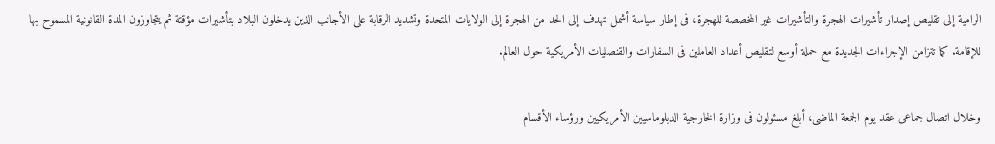الرامية إلى تقليص إصدار تأشيرات الهجرة والتأشيرات غير المخصصة للهجرة، فى إطار سياسة أشمل تهدف إلى الحد من الهجرة إلى الولايات المتحدة وتشديد الرقابة على الأجانب الذين يدخلون البلاد بتأشيرات مؤقتة ثم يتجاوزون المدة القانونية المسموح بها للإقامة. كما تتزامن الإجراءات الجديدة مع حملة أوسع لتقليص أعداد العاملين فى السفارات والقنصليات الأمريكية حول العالم.

وخلال اتصال جماعى عقد يوم الجمعة الماضى، أبلغ مسئولون فى وزارة الخارجية الدبلوماسيين الأمريكيين ورؤساء الأقسام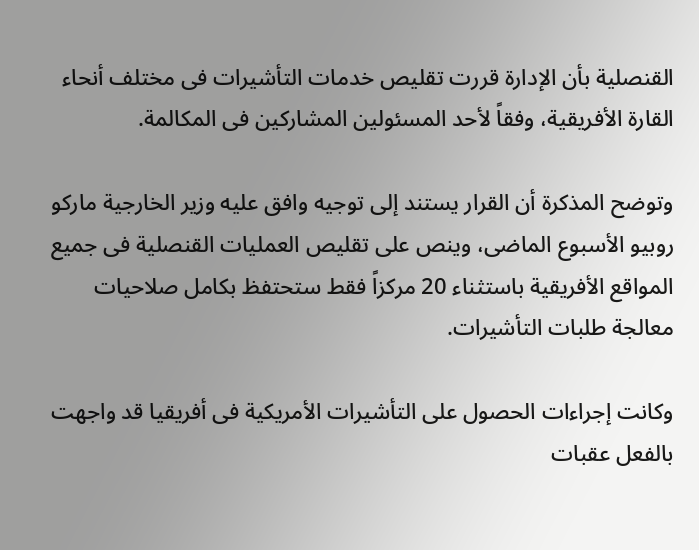القنصلية بأن الإدارة قررت تقليص خدمات التأشيرات فى مختلف أنحاء القارة الأفريقية، وفقاً لأحد المسئولين المشاركين فى المكالمة.

وتوضح المذكرة أن القرار يستند إلى توجيه وافق عليه وزير الخارجية ماركو روبيو الأسبوع الماضى، وينص على تقليص العمليات القنصلية فى جميع المواقع الأفريقية باستثناء 20 مركزاً فقط ستحتفظ بكامل صلاحيات معالجة طلبات التأشيرات.

وكانت إجراءات الحصول على التأشيرات الأمريكية فى أفريقيا قد واجهت بالفعل عقبات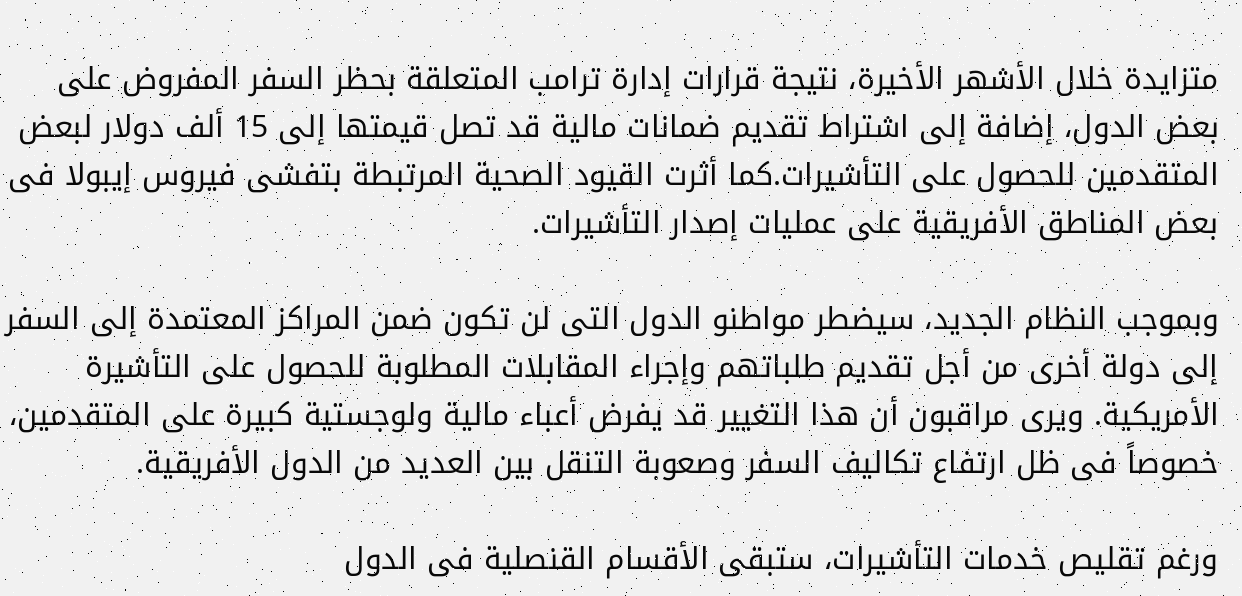متزايدة خلال الأشهر الأخيرة، نتيجة قرارات إدارة ترامب المتعلقة بحظر السفر المفروض على بعض الدول، إضافة إلى اشتراط تقديم ضمانات مالية قد تصل قيمتها إلى 15 ألف دولار لبعض المتقدمين للحصول على التأشيرات.كما أثرت القيود الصحية المرتبطة بتفشى فيروس إيبولا فى بعض المناطق الأفريقية على عمليات إصدار التأشيرات.

وبموجب النظام الجديد، سيضطر مواطنو الدول التى لن تكون ضمن المراكز المعتمدة إلى السفر إلى دولة أخرى من أجل تقديم طلباتهم وإجراء المقابلات المطلوبة للحصول على التأشيرة الأمريكية. ويرى مراقبون أن هذا التغيير قد يفرض أعباء مالية ولوجستية كبيرة على المتقدمين، خصوصاً فى ظل ارتفاع تكاليف السفر وصعوبة التنقل بين العديد من الدول الأفريقية.

ورغم تقليص خدمات التأشيرات، ستبقى الأقسام القنصلية فى الدول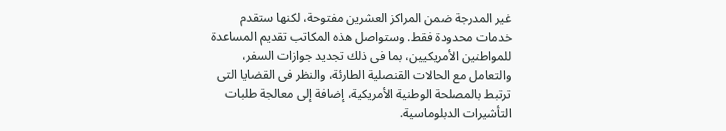غير المدرجة ضمن المراكز العشرين مفتوحة، لكنها ستقدم خدمات محدودة فقط. وستواصل هذه المكاتب تقديم المساعدة للمواطنين الأمريكيين، بما فى ذلك تجديد جوازات السفر، والتعامل مع الحالات القنصلية الطارئة، والنظر فى القضايا التى ترتبط بالمصلحة الوطنية الأمريكية، إضافة إلى معالجة طلبات التأشيرات الدبلوماسية.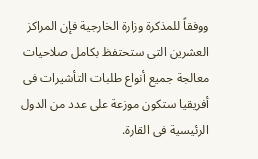ووفقاً للمذكرة وزارة الخارجية فإن المراكز العشرين التى ستحتفظ بكامل صلاحيات معالجة جميع أنواع طلبات التأشيرات فى أفريقيا ستكون موزعة على عدد من الدول الرئيسية فى القارة.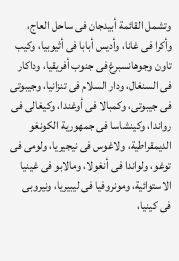وتشمل القائمة أبيدجان فى ساحل العاج، وأكرا فى غانا، وأديس أبابا فى أثيوبيا، وكيب تاون وجوهانسبرغ فى جنوب أفريقيا، وداكار فى السنغال، ودار السلام فى تنزانيا، وجيبوتى فى جيبوتى، وكمبالا فى أوغندا، وكيغالى فى رواندا، وكينشاسا فى جمهورية الكونغو الديمقراطية، ولاغوس فى نيجيريا، ولومى فى توغو، ولواندا فى أنغولا، ومالابو فى غينيا الاستوائية، ومونروفيا فى ليبيريا، ونيروبى فى كينيا،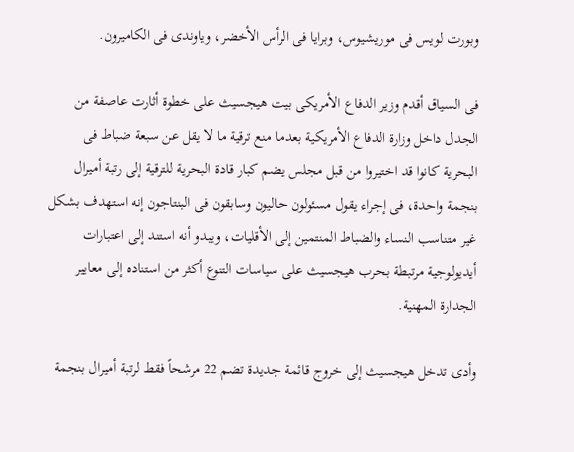وبورت لويس فى موريشيوس، وبرايا فى الرأس الأخضر، وياوندى فى الكاميرون.

فى السياق أقدم وزير الدفاع الأمريكى بيت هيجسيث على خطوة أثارت عاصفة من الجدل داخل وزارة الدفاع الأمريكية بعدما منع ترقية ما لا يقل عن سبعة ضباط فى البحرية كانوا قد اختيروا من قبل مجلس يضم كبار قادة البحرية للترقية إلى رتبة أميرال بنجمة واحدة، فى إجراء يقول مسئولون حاليون وسابقون فى البنتاجون إنه استهدف بشكل غير متناسب النساء والضباط المنتمين إلى الأقليات، ويبدو أنه استند إلى اعتبارات أيديولوجية مرتبطة بحرب هيجسيث على سياسات التنوع أكثر من استناده إلى معايير الجدارة المهنية.

وأدى تدخل هيجسيث إلى خروج قائمة جديدة تضم 22 مرشحاً فقط لرتبة أميرال بنجمة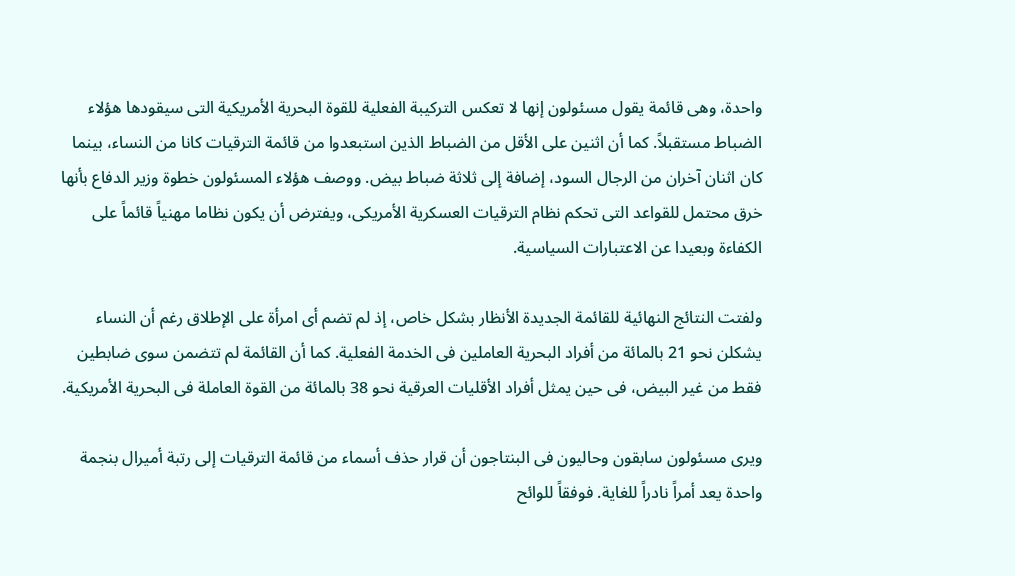واحدة، وهى قائمة يقول مسئولون إنها لا تعكس التركيبة الفعلية للقوة البحرية الأمريكية التى سيقودها هؤلاء الضباط مستقبلاً. كما أن اثنين على الأقل من الضباط الذين استبعدوا من قائمة الترقيات كانا من النساء، بينما كان اثنان آخران من الرجال السود، إضافة إلى ثلاثة ضباط بيض. ووصف هؤلاء المسئولون خطوة وزير الدفاع بأنها خرق محتمل للقواعد التى تحكم نظام الترقيات العسكرية الأمريكى، ويفترض أن يكون نظاما مهنياً قائماً على الكفاءة وبعيدا عن الاعتبارات السياسية.

ولفتت النتائج النهائية للقائمة الجديدة الأنظار بشكل خاص، إذ لم تضم أى امرأة على الإطلاق رغم أن النساء يشكلن نحو 21 بالمائة من أفراد البحرية العاملين فى الخدمة الفعلية. كما أن القائمة لم تتضمن سوى ضابطين فقط من غير البيض، فى حين يمثل أفراد الأقليات العرقية نحو 38 بالمائة من القوة العاملة فى البحرية الأمريكية.

ويرى مسئولون سابقون وحاليون فى البنتاجون أن قرار حذف أسماء من قائمة الترقيات إلى رتبة أميرال بنجمة واحدة يعد أمراً نادراً للغاية. فوفقاً للوائح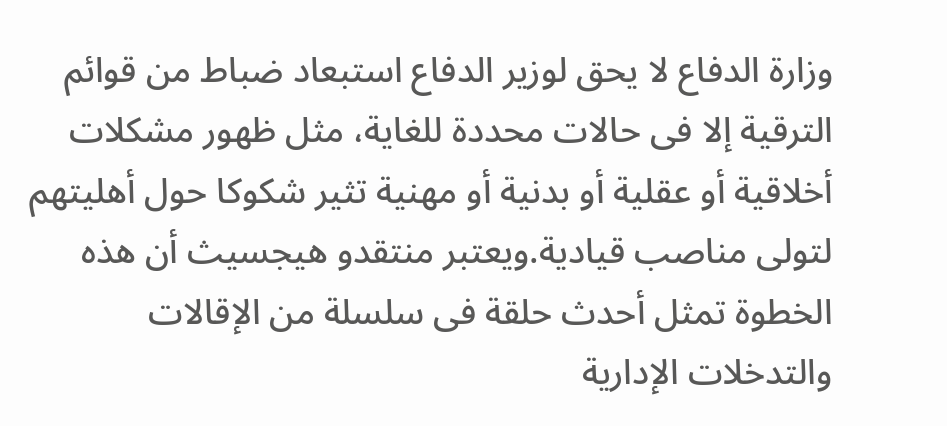وزارة الدفاع لا يحق لوزير الدفاع استبعاد ضباط من قوائم الترقية إلا فى حالات محددة للغاية، مثل ظهور مشكلات أخلاقية أو عقلية أو بدنية أو مهنية تثير شكوكا حول أهليتهم لتولى مناصب قيادية.ويعتبر منتقدو هيجسيث أن هذه الخطوة تمثل أحدث حلقة فى سلسلة من الإقالات والتدخلات الإدارية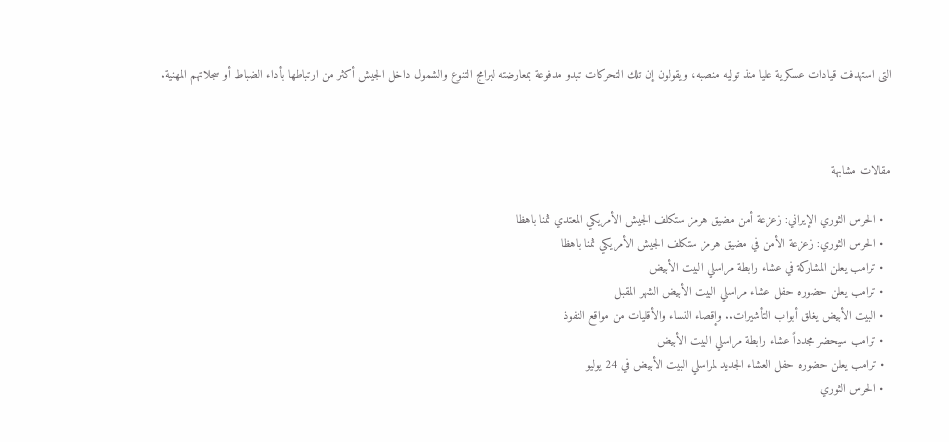التى استهدفت قيادات عسكرية عليا منذ توليه منصبه، ويقولون إن تلك التحركات تبدو مدفوعة بمعارضته لبرامج التنوع والشمول داخل الجيش أكثر من ارتباطها بأداء الضباط أو سجلاتهم المهنية.



مقالات مشابهة

  • الحرس الثوري الإيراني: زعزعة أمن مضيق هرمز ستكلف الجيش الأمريكي المعتدي ثمنا باهظا
  • الحرس الثوري: زعزعة الأمن في مضيق هرمز ستكلف الجيش الأمريكي ثمنا باهظا
  • ترامب يعلن المشاركة في عشاء رابطة مراسلي البيت الأبيض
  • ترامب يعلن حضوره حفل عشاء مراسلي البيت الأبيض الشهر المقبل
  • البيت الأبيض يغلق أبواب التأشيرات.. وإقصاء النساء والأقليات من مواقع النفوذ
  • ترامب سيحضر مجدداً عشاء رابطة مراسلي البيت الأبيض
  • ترامب يعلن حضوره حفل العشاء الجديد لمراسلي البيت الأبيض في 24 يوليو
  • الحرس الثوري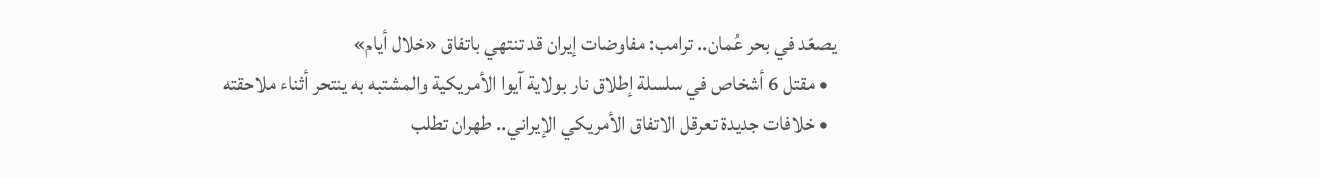يصعّد في بحر عُمان.. ترامب: مفاوضات إيران قد تنتهي باتفاق «خلال أيام»
  • مقتل 6 أشخاص في سلسلة إطلاق نار بولاية آيوا الأمريكية والمشتبه به ينتحر أثناء ملاحقته
  • خلافات جديدة تعرقل الاتفاق الأمريكي الإيراني.. طهران تطلب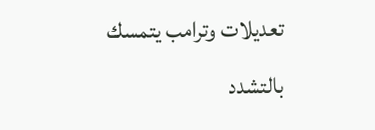تعديلات وترامب يتمسك بالتشدد